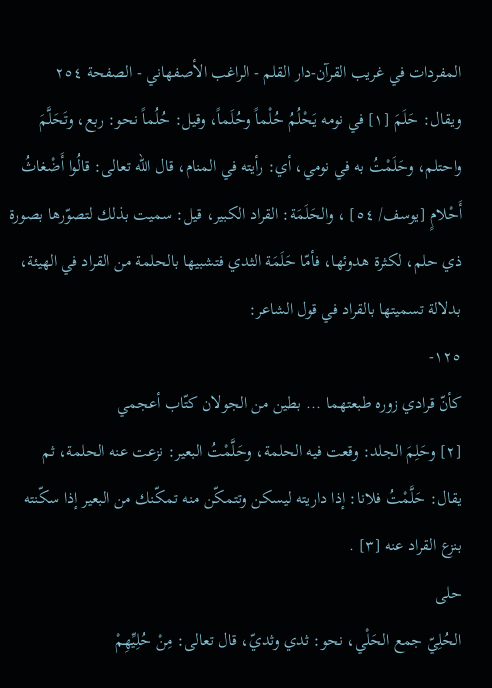المفردات في غريب القرآن-دار القلم - الراغب الأصفهاني - الصفحة ٢٥٤
ويقال: حَلَمَ [١] في نومه يَحْلُمُ حُلْماً وحُلَماً، وقيل: حُلُماً نحو: ربع، وتَحَلَّمَ واحتلم، وحَلَمْتُ به في نومي، أي: رأيته في المنام، قال الله تعالى: قالُوا أَضْغاثُ أَحْلامٍ [يوسف/ ٥٤] ، والحَلَمَة: القراد الكبير، قيل: سميت بذلك لتصوّرها بصورة ذي حلم، لكثرة هدوئها، فأمّا حَلَمَة الثدي فتشبيها بالحلمة من القراد في الهيئة، بدلالة تسميتها بالقراد في قول الشاعر:
١٢٥-
كأنّ قرادي زوره طبعتهما ... بطين من الجولان كتّاب أعجمي
[٢] وحَلِمَ الجلد: وقعت فيه الحلمة، وحَلَّمْتُ البعير: نزعت عنه الحلمة، ثم يقال: حَلَّمْتُ فلانا: إذا داريته ليسكن وتتمكّن منه تمكّنك من البعير إذا سكّنته بنزع القراد عنه [٣] .
حلى
الحُلِيّ جمع الحَلْي، نحو: ثدي وثديّ، قال تعالى: مِنْ حُلِيِّهِمْ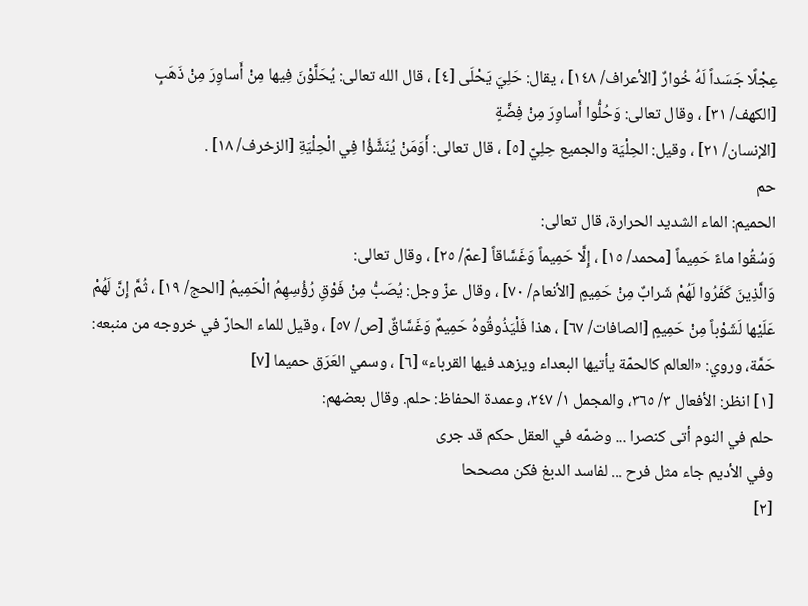عِجْلًا جَسَداً لَهُ خُوارٌ [الأعراف/ ١٤٨] ، يقال: حَلِيَ يَحْلَى [٤] ، قال الله تعالى: يُحَلَّوْنَ فِيها مِنْ أَساوِرَ مِنْ ذَهَبٍ
[الكهف/ ٣١] ، وقال تعالى: وَحُلُّوا أَساوِرَ مِنْ فِضَّةٍ
[الإنسان/ ٢١] ، وقيل: الحِلْيَة والجميع حِلِيّ [٥] ، قال تعالى: أَوَمَنْ يُنَشَّؤُا فِي الْحِلْيَةِ [الزخرف/ ١٨] .
حم
الحميم: الماء الشديد الحرارة، قال تعالى:
وَسُقُوا ماءً حَمِيماً [محمد/ ١٥] ، إِلَّا حَمِيماً وَغَسَّاقاً [عمّ/ ٢٥] ، وقال تعالى:
وَالَّذِينَ كَفَرُوا لَهُمْ شَرابٌ مِنْ حَمِيمٍ [الأنعام/ ٧٠] ، وقال عزّ وجل: يُصَبُّ مِنْ فَوْقِ رُؤُسِهِمُ الْحَمِيمُ [الحج/ ١٩] ، ثُمَّ إِنَّ لَهُمْ عَلَيْها لَشَوْباً مِنْ حَمِيمٍ [الصافات/ ٦٧] ، هذا فَلْيَذُوقُوهُ حَمِيمٌ وَغَسَّاقٌ [ص/ ٥٧] ، وقيل للماء الحارّ في خروجه من منبعه:
حَمَّة، وروي: «العالم كالحمّة يأتيها البعداء ويزهد فيها القرباء» [٦] ، وسمي العَرَق حميما [٧]
[١] انظر: الأفعال ٣/ ٣٦٥، والمجمل ١/ ٢٤٧، وعمدة الحفاظ: حلم. وقال بعضهم:
حلم في النوم أتى كنصرا ... وضمّه في العقل حكم قد جرى
وفي الأديم جاء مثل فرح ... لفاسد الدبغ فكن مصححا
[٢]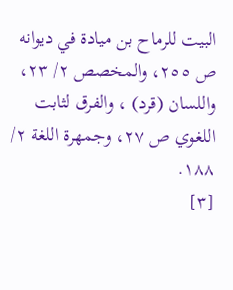البيت للرماح بن ميادة في ديوانه ص ٢٥٥، والمخصص ٢/ ٢٣، واللسان (قرد) ، والفرق لثابت اللغوي ص ٢٧، وجمهرة اللغة ٢/ ١٨٨.
[٣]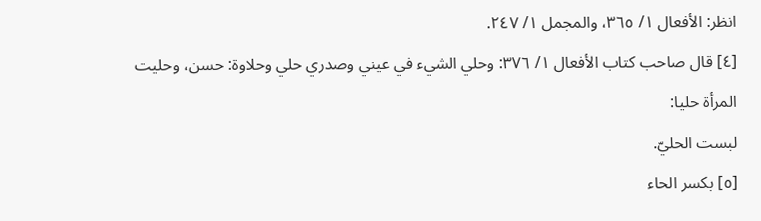انظر: الأفعال ١/ ٣٦٥، والمجمل ١/ ٢٤٧.
[٤] قال صاحب كتاب الأفعال ١/ ٣٧٦: وحلي الشيء في عيني وصدري حلي وحلاوة: حسن، وحليت المرأة حليا:
لبست الحليّ.
[٥] بكسر الحاء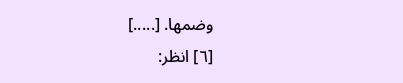وضمها. [.....]
[٦] انظر: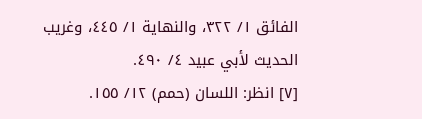الفائق ١/ ٣٢٢، والنهاية ١/ ٤٤٥، وغريب الحديث لأبي عبيد ٤/ ٤٩٠.
[٧] انظر: اللسان (حمم) ١٢/ ١٥٥.